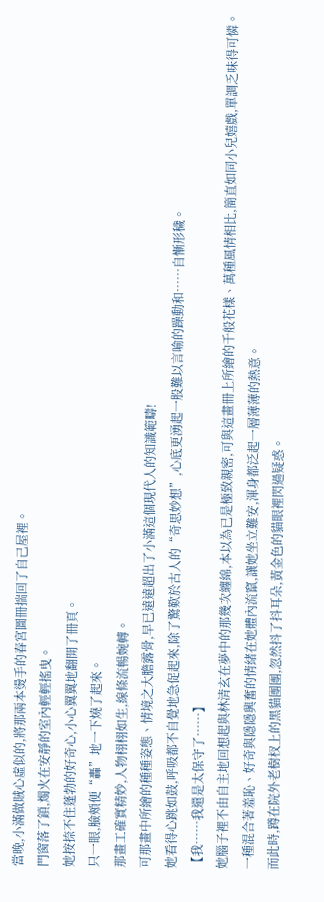當晚,小滿做賊心虛似的,將那兩本燙手的春宮圖冊揣回了自己屋裡。
門窗落了鎖,燭火在安靜的室內輕輕搖曳。
她按捺不住蓬勃的好奇心,小心翼翼地翻開了冊頁。
只一眼,臉頰便“轟”地一下燒了起來。
那畫工確實精妙,人物栩栩如生,線條流暢婉轉。
可那畫中所繪的種種姿態、情境之大膽露骨,早已遠遠超出了小滿這個現代人的知識範疇!
她看得心跳如鼓,呼吸都不自覺地急促起來,除了驚歎於古人的“奇思妙想”,心底更湧起一股難以言喻的躁動和……自慚形穢。
【我……我還是太保守了……】
她腦子裡不由自主地回想起與林清玄在夢中的那幾次纏綿,本以為已是極致親密,可與這畫冊上所繪的千般花樣、萬種風情相比,簡直如同小兒嬉戲,單調乏味得可憐。
一種混合著羞恥、好奇與隱隱興奮的情緒在她體內流竄,讓她坐立難安,渾身都泛起一層薄薄的熱意。
而此時,蹲在院外老樹杈上的黑貓團團,忽然抖了抖耳朵,黃金色的貓眼裡閃過疑惑。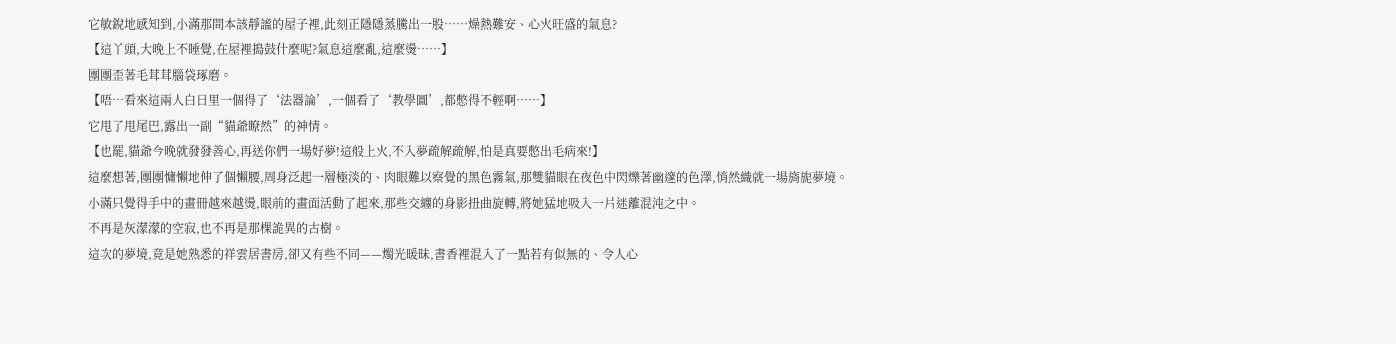它敏銳地感知到,小滿那間本該靜謐的屋子裡,此刻正隱隱蒸騰出一股……燥熱難安、心火旺盛的氣息?
【這丫頭,大晚上不睡覺,在屋裡搗鼓什麼呢?氣息這麼亂,這麼燙……】
團團歪著毛茸茸腦袋琢磨。
【唔…看來這兩人白日里一個得了‘法器論’,一個看了‘教學圖’,都憋得不輕啊……】
它甩了甩尾巴,露出一副“貓爺瞭然”的神情。
【也罷,貓爺今晚就發發善心,再送你們一場好夢!這般上火,不入夢疏解疏解,怕是真要憋出毛病來!】
這麼想著,團團慵懶地伸了個懶腰,周身泛起一層極淡的、肉眼難以察覺的黑色霧氣,那雙貓眼在夜色中閃爍著幽邃的色澤,悄然織就一場旖旎夢境。
小滿只覺得手中的畫冊越來越燙,眼前的畫面活動了起來,那些交纏的身影扭曲旋轉,將她猛地吸入一片迷離混沌之中。
不再是灰濛濛的空寂,也不再是那棵詭異的古樹。
這次的夢境,竟是她熟悉的祥雲居書房,卻又有些不同——燭光暖昧,書香裡混入了一點若有似無的、令人心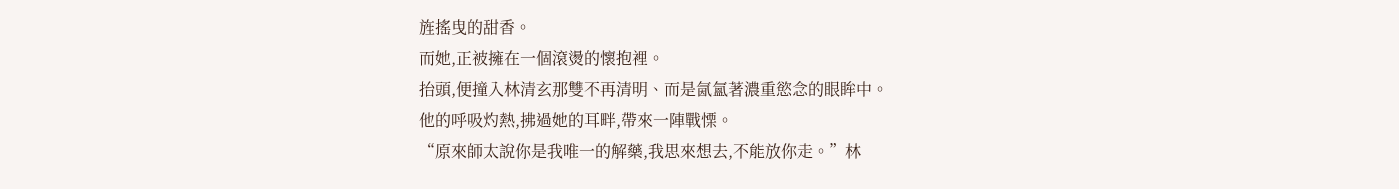旌搖曳的甜香。
而她,正被擁在一個滾燙的懷抱裡。
抬頭,便撞入林清玄那雙不再清明、而是氤氳著濃重慾念的眼眸中。
他的呼吸灼熱,拂過她的耳畔,帶來一陣戰慄。
“原來師太說你是我唯一的解藥,我思來想去,不能放你走。”林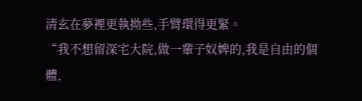清玄在夢裡更執拗些,手臂環得更緊。
“我不想留深宅大院,做一輩子奴婢的,我是自由的個體,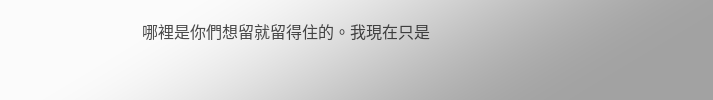哪裡是你們想留就留得住的。我現在只是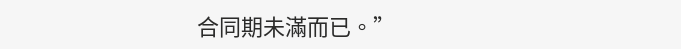合同期未滿而已。”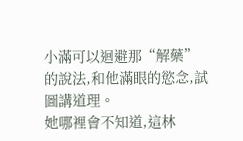小滿可以迴避那“解藥”的說法,和他滿眼的慾念,試圖講道理。
她哪裡會不知道,這林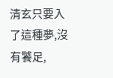清玄只要入了這種夢,沒有饕足,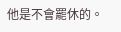他是不會罷休的。